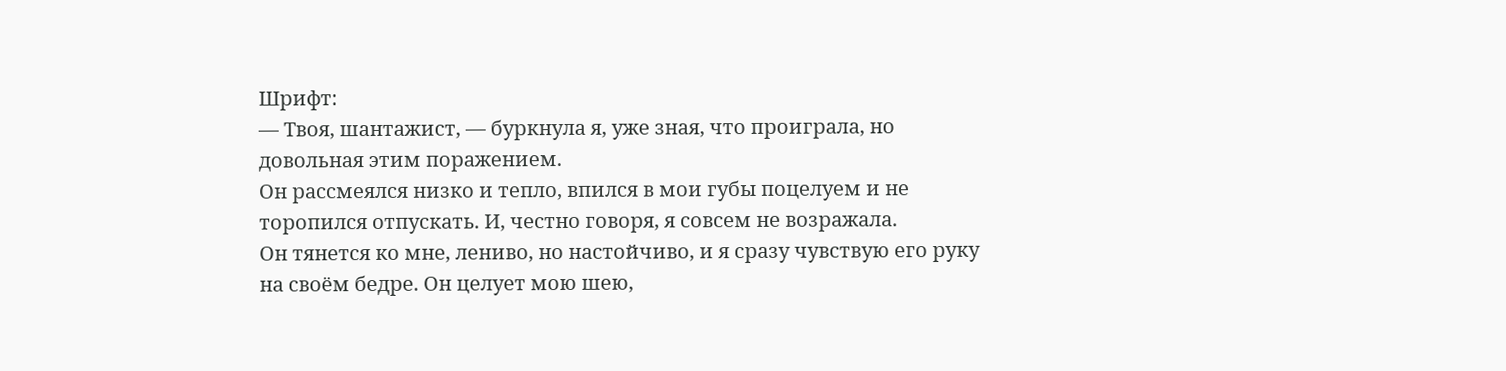Шрифт:
— Твоя, шантажист, — буркнула я, уже зная, что проиграла, но довольная этим поражением.
Он рассмеялся низко и тепло, впился в мои губы поцелуем и не торопился отпускать. И, честно говоря, я совсем не возражала.
Он тянется ко мне, лениво, но настойчиво, и я сразу чувствую его руку на своём бедре. Он целует мою шею,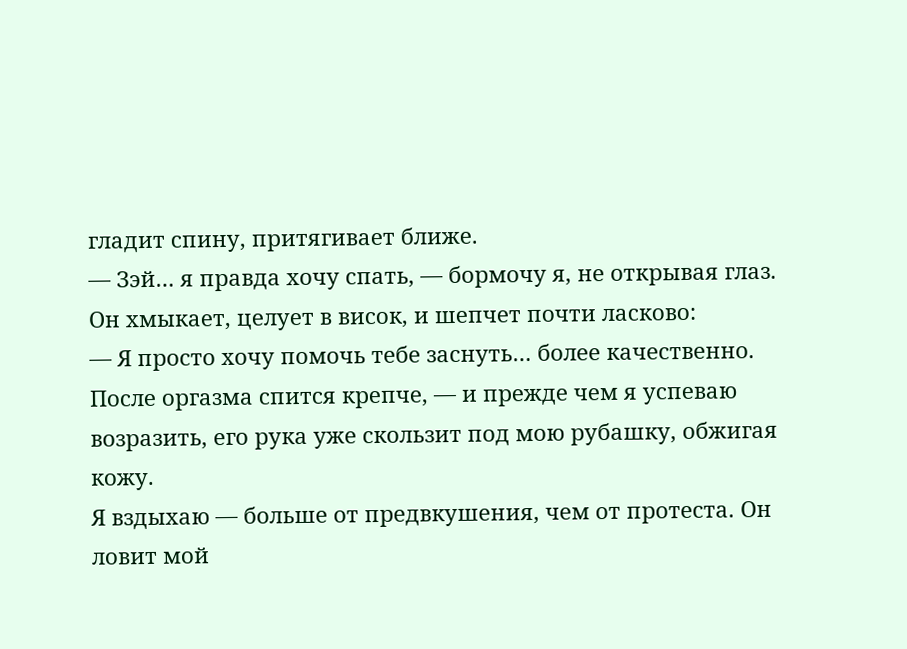гладит спину, притягивает ближе.
— Зэй… я правда хочу спать, — бормочу я, не открывая глаз.
Он хмыкает, целует в висок, и шепчет почти ласково:
— Я просто хочу помочь тебе заснуть… более качественно. После оргазма спится крепче, — и прежде чем я успеваю возразить, его рука уже скользит под мою рубашку, обжигая кожу.
Я вздыхаю — больше от предвкушения, чем от протеста. Он ловит мой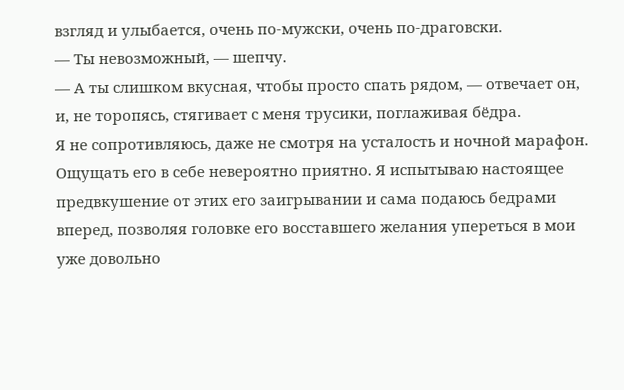взгляд и улыбается, очень по-мужски, очень по-драговски.
— Ты невозможный, — шепчу.
— А ты слишком вкусная, чтобы просто спать рядом, — отвечает он, и, не торопясь, стягивает с меня трусики, поглаживая бёдра.
Я не сопротивляюсь, даже не смотря на усталость и ночной марафон. Ощущать его в себе невероятно приятно. Я испытываю настоящее предвкушение от этих его заигрывании и сама подаюсь бедрами вперед, позволяя головке его восставшего желания упереться в мои уже довольно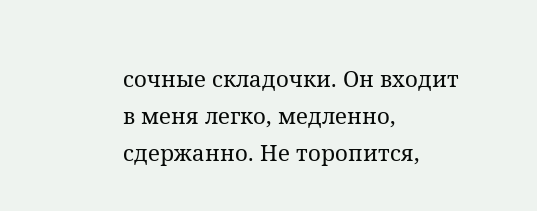сочные складочки. Он входит в меня легко, медленно, сдержанно. Не торопится,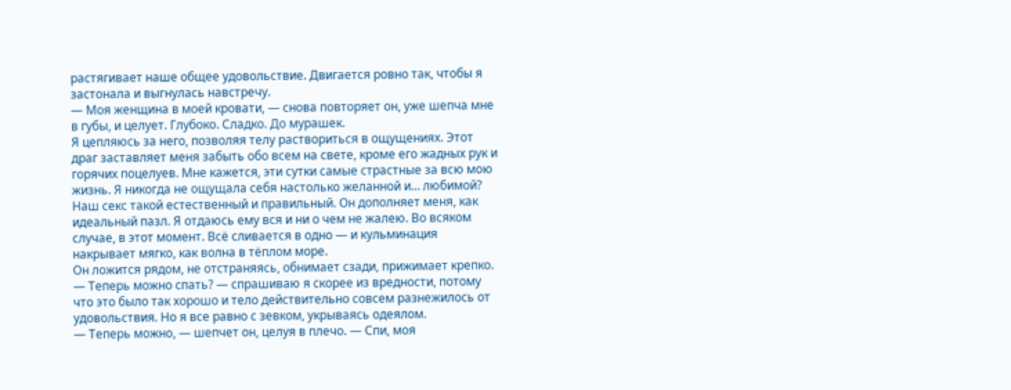растягивает наше общее удовольствие. Двигается ровно так, чтобы я застонала и выгнулась навстречу.
— Моя женщина в моей кровати, — снова повторяет он, уже шепча мне в губы, и целует. Глубоко. Сладко. До мурашек.
Я цепляюсь за него, позволяя телу раствориться в ощущениях. Этот драг заставляет меня забыть обо всем на свете, кроме его жадных рук и горячих поцелуев. Мне кажется, эти сутки самые страстные за всю мою жизнь. Я никогда не ощущала себя настолько желанной и… любимой?
Наш секс такой естественный и правильный. Он дополняет меня, как идеальный пазл. Я отдаюсь ему вся и ни о чем не жалею. Во всяком случае, в этот момент. Всё сливается в одно — и кульминация накрывает мягко, как волна в тёплом море.
Он ложится рядом, не отстраняясь, обнимает сзади, прижимает крепко.
— Теперь можно спать? — спрашиваю я скорее из вредности, потому что это было так хорошо и тело действительно совсем разнежилось от удовольствия. Но я все равно с зевком, укрываясь одеялом.
— Теперь можно, — шепчет он, целуя в плечо. — Спи, моя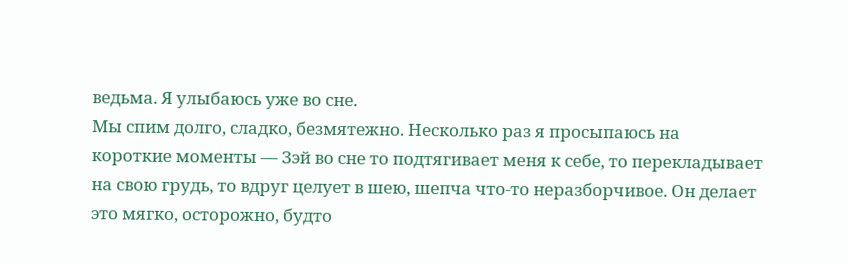ведьма. Я улыбаюсь уже во сне.
Мы спим долго, сладко, безмятежно. Несколько раз я просыпаюсь на короткие моменты — Зэй во сне то подтягивает меня к себе, то перекладывает на свою грудь, то вдруг целует в шею, шепча что-то неразборчивое. Он делает это мягко, осторожно, будто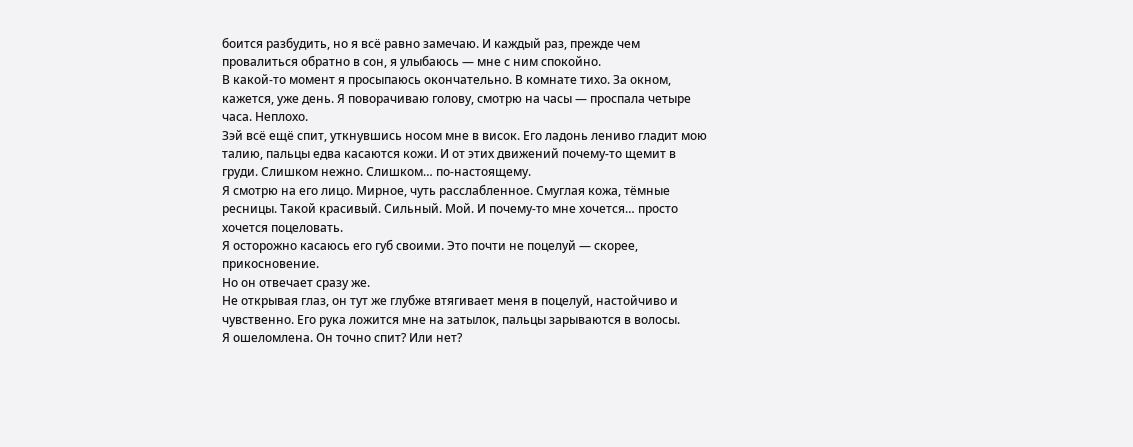боится разбудить, но я всё равно замечаю. И каждый раз, прежде чем провалиться обратно в сон, я улыбаюсь — мне с ним спокойно.
В какой-то момент я просыпаюсь окончательно. В комнате тихо. За окном, кажется, уже день. Я поворачиваю голову, смотрю на часы — проспала четыре часа. Неплохо.
Зэй всё ещё спит, уткнувшись носом мне в висок. Его ладонь лениво гладит мою талию, пальцы едва касаются кожи. И от этих движений почему-то щемит в груди. Слишком нежно. Слишком… по-настоящему.
Я смотрю на его лицо. Мирное, чуть расслабленное. Смуглая кожа, тёмные ресницы. Такой красивый. Сильный. Мой. И почему-то мне хочется… просто хочется поцеловать.
Я осторожно касаюсь его губ своими. Это почти не поцелуй — скорее, прикосновение.
Но он отвечает сразу же.
Не открывая глаз, он тут же глубже втягивает меня в поцелуй, настойчиво и чувственно. Его рука ложится мне на затылок, пальцы зарываются в волосы.
Я ошеломлена. Он точно спит? Или нет?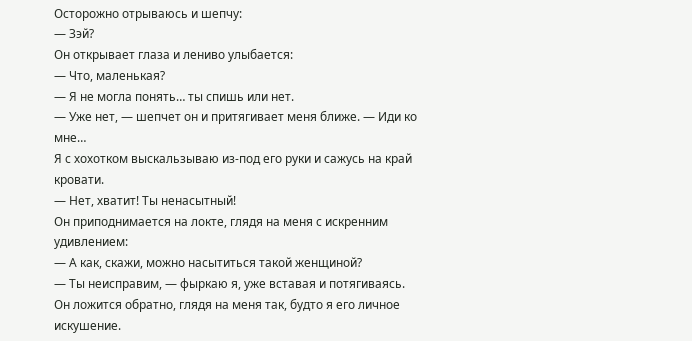Осторожно отрываюсь и шепчу:
— Зэй?
Он открывает глаза и лениво улыбается:
— Что, маленькая?
— Я не могла понять… ты спишь или нет.
— Уже нет, — шепчет он и притягивает меня ближе. — Иди ко мне…
Я с хохотком выскальзываю из-под его руки и сажусь на край кровати.
— Нет, хватит! Ты ненасытный!
Он приподнимается на локте, глядя на меня с искренним удивлением:
— А как, скажи, можно насытиться такой женщиной?
— Ты неисправим, — фыркаю я, уже вставая и потягиваясь.
Он ложится обратно, глядя на меня так, будто я его личное искушение.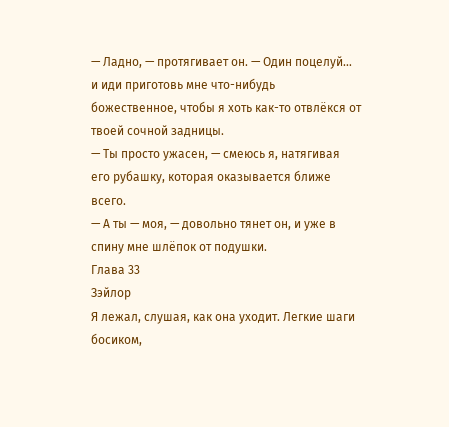— Ладно, — протягивает он. — Один поцелуй… и иди приготовь мне что-нибудь божественное, чтобы я хоть как-то отвлёкся от твоей сочной задницы.
— Ты просто ужасен, — смеюсь я, натягивая его рубашку, которая оказывается ближе всего.
— А ты — моя, — довольно тянет он, и уже в спину мне шлёпок от подушки.
Глава 33
Зэйлор
Я лежал, слушая, как она уходит. Легкие шаги босиком,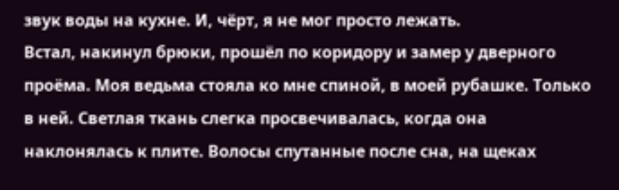звук воды на кухне. И, чёрт, я не мог просто лежать.
Встал, накинул брюки, прошёл по коридору и замер у дверного проёма. Моя ведьма стояла ко мне спиной, в моей рубашке. Только в ней. Светлая ткань слегка просвечивалась, когда она наклонялась к плите. Волосы спутанные после сна, на щеках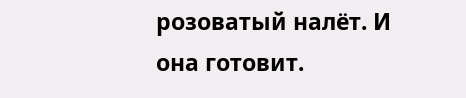розоватый налёт. И она готовит.